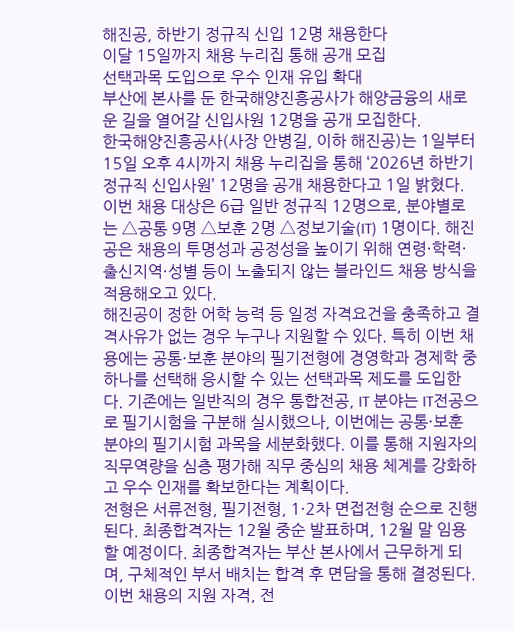해진공, 하반기 정규직 신입 12명 채용한다
이달 15일까지 채용 누리집 통해 공개 모집
선택과목 도입으로 우수 인재 유입 확대
부산에 본사를 둔 한국해양진흥공사가 해양금융의 새로운 길을 열어갈 신입사원 12명을 공개 모집한다.
한국해양진흥공사(사장 안병길, 이하 해진공)는 1일부터 15일 오후 4시까지 채용 누리집을 통해 ‘2026년 하반기 정규직 신입사원’ 12명을 공개 채용한다고 1일 밝혔다.
이번 채용 대상은 6급 일반 정규직 12명으로, 분야별로는 △공통 9명 △보훈 2명 △정보기술(IT) 1명이다. 해진공은 채용의 투명성과 공정성을 높이기 위해 연령·학력·출신지역·성별 등이 노출되지 않는 블라인드 채용 방식을 적용해오고 있다.
해진공이 정한 어학 능력 등 일정 자격요건을 충족하고 결격사유가 없는 경우 누구나 지원할 수 있다. 특히 이번 채용에는 공통·보훈 분야의 필기전형에 경영학과 경제학 중 하나를 선택해 응시할 수 있는 선택과목 제도를 도입한다. 기존에는 일반직의 경우 통합전공, IT 분야는 IT전공으로 필기시험을 구분해 실시했으나, 이번에는 공통·보훈 분야의 필기시험 과목을 세분화했다. 이를 통해 지원자의 직무역량을 심층 평가해 직무 중심의 채용 체계를 강화하고 우수 인재를 확보한다는 계획이다.
전형은 서류전형, 필기전형, 1·2차 면접전형 순으로 진행된다. 최종합격자는 12월 중순 발표하며, 12월 말 임용할 예정이다. 최종합격자는 부산 본사에서 근무하게 되며, 구체적인 부서 배치는 합격 후 면담을 통해 결정된다. 이번 채용의 지원 자격, 전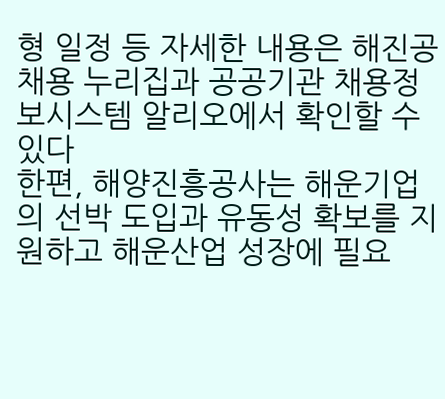형 일정 등 자세한 내용은 해진공 채용 누리집과 공공기관 채용정보시스템 알리오에서 확인할 수 있다
한편, 해양진흥공사는 해운기업의 선박 도입과 유동성 확보를 지원하고 해운산업 성장에 필요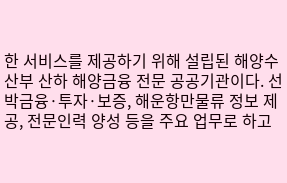한 서비스를 제공하기 위해 설립된 해양수산부 산하 해양금융 전문 공공기관이다. 선박금융·투자·보증, 해운항만물류 정보 제공, 전문인력 양성 등을 주요 업무로 하고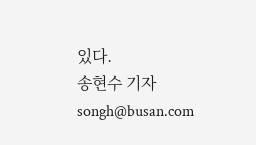있다.
송현수 기자 songh@busan.com